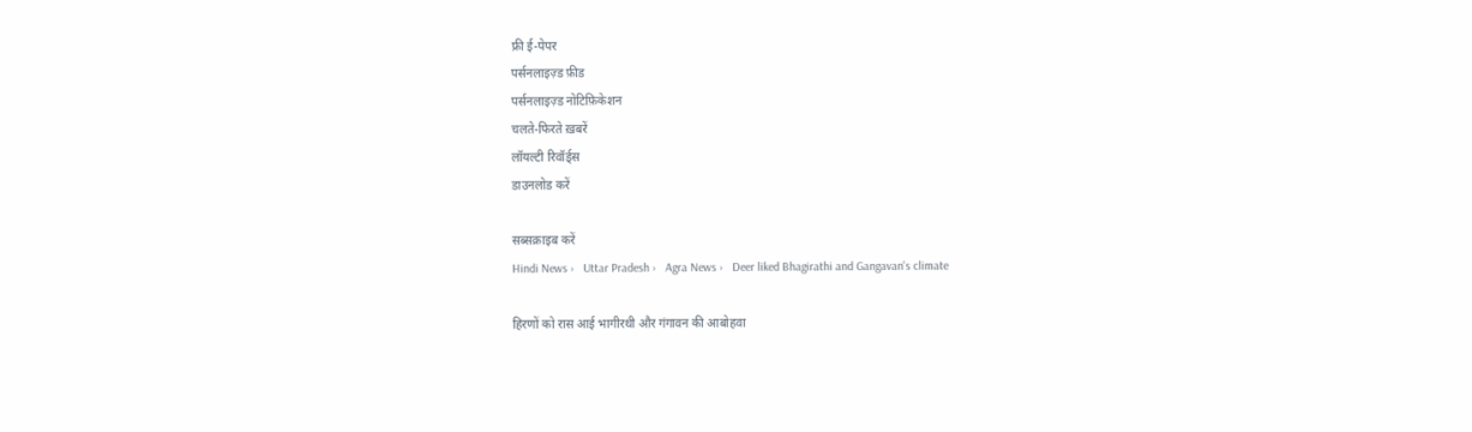फ्री ई-पेपर
पर्सनलाइज़्ड फ़ीड
पर्सनलाइज़्ड नोटिफ़िकेशन
चलते-फिरते ख़बरें
लॉयल्टी रिवॉर्ड्स
डाउनलोड करें

सब्सक्राइब करें
Hindi News ›   Uttar Pradesh ›   Agra News ›   Deer liked Bhagirathi and Gangavan's climate

हिरणों को रास आई भागीरथी और गंगावन की आबोहवा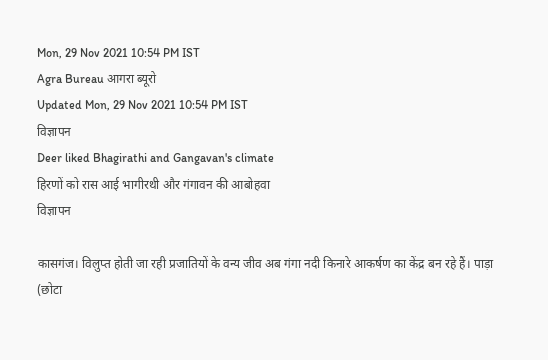Mon, 29 Nov 2021 10:54 PM IST
Agra Bureau आगरा ब्यूरो
Updated Mon, 29 Nov 2021 10:54 PM IST
विज्ञापन
Deer liked Bhagirathi and Gangavan's climate
हिरणों को रास आई भागीरथी और गंगावन की आबोहवा
विज्ञापन

कासगंज। विलुप्त होती जा रही प्रजातियों के वन्य जीव अब गंगा नदी किनारे आकर्षण का केंद्र बन रहे हैं। पाड़ा (छोटा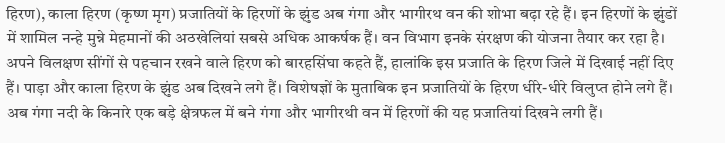हिरण), काला हिरण (कृष्ण मृग) प्रजातियों के हिरणों के झुंड अब गंगा और भागीरथ वन की शोभा बढ़ा रहे हैं। इन हिरणों के झुंडों में शामिल नन्हे मुन्ने मेहमानों की अठखेलियां सबसे अधिक आकर्षक हैं। वन विभाग इनके संरक्षण की योजना तैयार कर रहा है।
अपने विलक्षण सींगों से पहचान रखने वाले हिरण को बारहसिंघा कहते हैं, हालांकि इस प्रजाति के हिरण जिले में दिखाई नहीं दिए हैं। पाड़ा और काला हिरण के झुंड अब दिखने लगे हैं। विशेषज्ञों के मुताबिक इन प्रजातियों के हिरण धीरे-धीरे विलुप्त होने लगे हैं। अब गंगा नदी के किनारे एक बड़े क्षेत्रफल में बने गंगा और भागीरथी वन में हिरणों की यह प्रजातियां दिखने लगी हैं।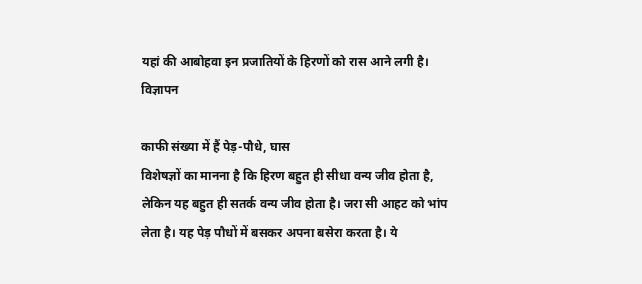यहां की आबोहवा इन प्रजातियों के हिरणों को रास आने लगी है।
विज्ञापन

काफी संख्या में हैं पेड़-पौधे, घास
विशेषज्ञों का मानना है कि हिरण बहुत ही सीधा वन्य जीव होता है, लेकिन यह बहुत ही सतर्क वन्य जीव होता है। जरा सी आहट को भांप लेता है। यह पेड़ पौधों में बसकर अपना बसेरा करता है। ये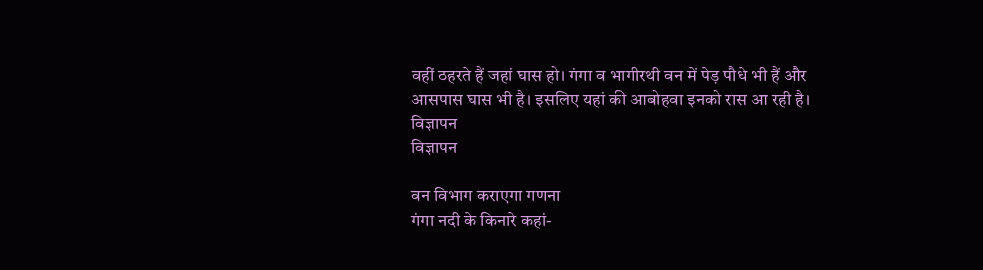वहीं ठहरते हैं जहां घास हो। गंगा व भागीरथी वन में पेड़ पौधे भी हैं और आसपास घास भी है। इसलिए यहां की आबोहवा इनको रास आ रही है।
विज्ञापन
विज्ञापन

वन विभाग कराएगा गणना
गंगा नदी के किनारे कहां-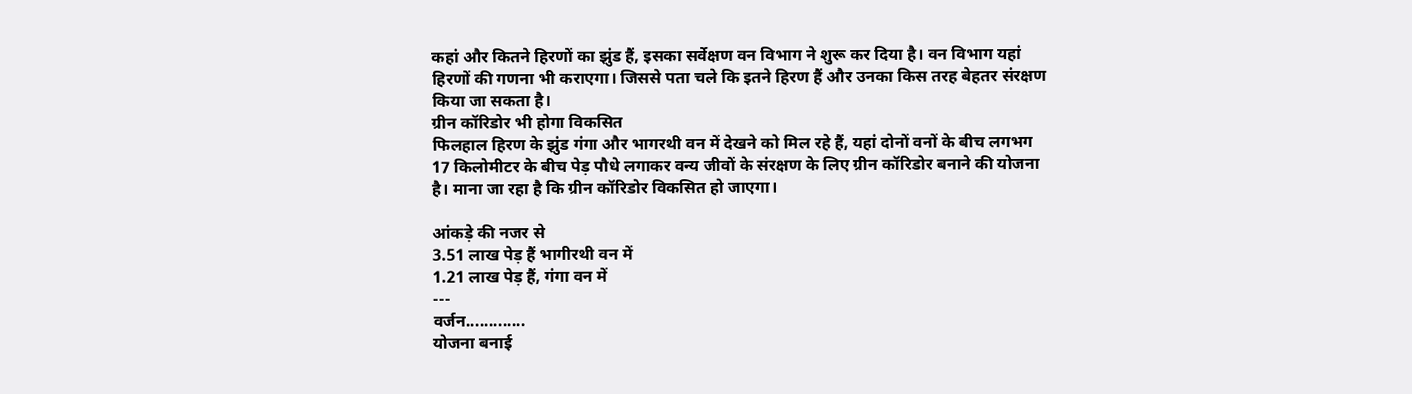कहां और कितने हिरणों का झुंड हैं, इसका सर्वेक्षण वन विभाग ने शुरू कर दिया है। वन विभाग यहां हिरणों की गणना भी कराएगा। जिससे पता चले कि इतने हिरण हैं और उनका किस तरह बेहतर संरक्षण किया जा सकता है।
ग्रीन कॉरिडोर भी होगा विकसित
फिलहाल हिरण के झुंड गंगा और भागरथी वन में देखने को मिल रहे हैं, यहां दोनों वनों के बीच लगभग 17 किलोमीटर के बीच पेड़ पौधे लगाकर वन्य जीवों के संरक्षण के लिए ग्रीन कॉरिडोर बनाने की योजना है। माना जा रहा है कि ग्रीन कॉरिडोर विकसित हो जाएगा।

आंकड़े की नजर से
3.51 लाख पेड़ हैं भागीरथी वन में
1.21 लाख पेड़ हैं, गंगा वन में
---
वर्जन.............
योजना बनाई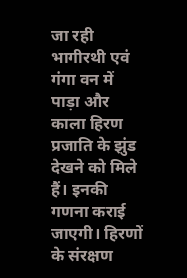जा रही
भागीरथी एवं गंगा वन में पाड़ा और काला हिरण प्रजाति के झुंड देखने को मिले हैं। इनकी गणना कराई जाएगी। हिरणों के संरक्षण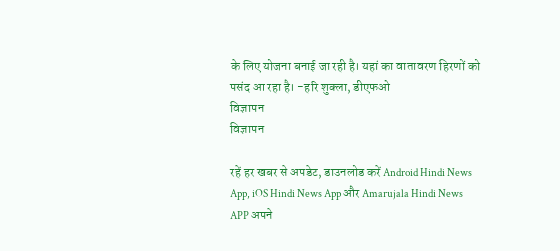के लिए योजना बनाई जा रही है। यहां का वातावरण हिरणों को पसंद आ रहा है। -हरि शुक्ला, डीएफओ
विज्ञापन
विज्ञापन

रहें हर खबर से अपडेट, डाउनलोड करें Android Hindi News App, iOS Hindi News App और Amarujala Hindi News APP अपने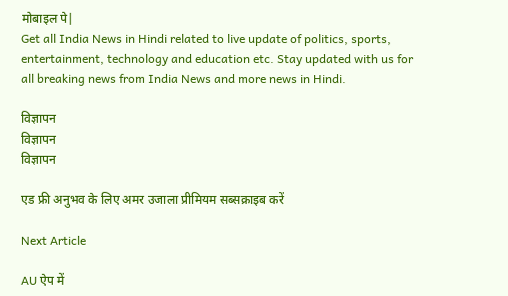मोबाइल पे|
Get all India News in Hindi related to live update of politics, sports, entertainment, technology and education etc. Stay updated with us for all breaking news from India News and more news in Hindi.

विज्ञापन
विज्ञापन
विज्ञापन

एड फ्री अनुभव के लिए अमर उजाला प्रीमियम सब्सक्राइब करें

Next Article

AU ऐप में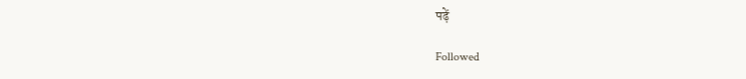पढ़ें

Followed